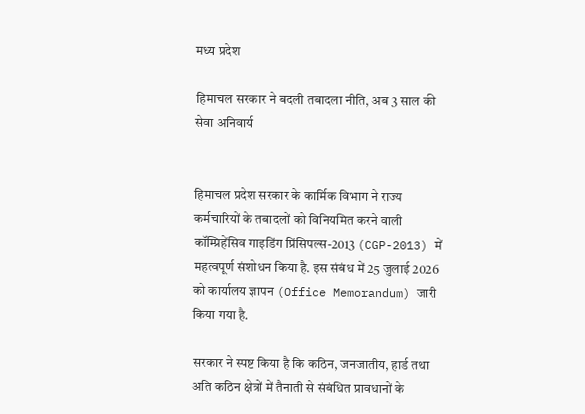मध्य प्रदेश

हिमाचल सरकार ने बदली तबादला नीति, अब 3 साल की सेवा अनिवार्य


हिमाचल प्रदेश सरकार के कार्मिक विभाग ने राज्य कर्मचारियों के तबादलों को विनियमित करने वाली कॉम्प्रिहेंसिव गाइडिंग प्रिंसिपल्स-2013 (CGP-2013) में महत्वपूर्ण संशोधन किया है. इस संबंध में 25 जुलाई 2026 को कार्यालय ज्ञापन (Office Memorandum) जारी किया गया है.

सरकार ने स्पष्ट किया है कि कठिन, जनजातीय, हार्ड तथा अति कठिन क्षेत्रों में तैनाती से संबंधित प्रावधानों के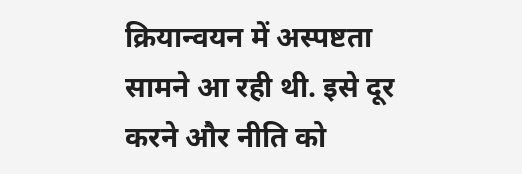क्रियान्वयन में अस्पष्टता सामने आ रही थी. इसे दूर करने और नीति को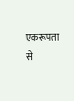एकरूपता से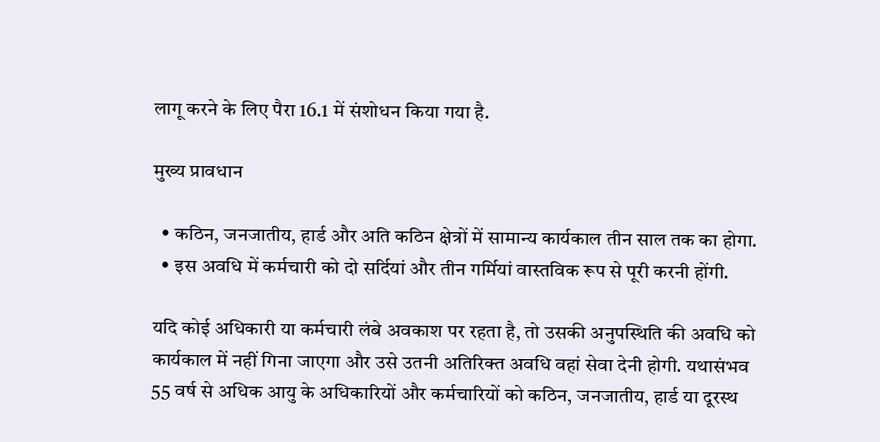लागू करने के लिए पैरा 16.1 में संशोधन किया गया है.

मुख्य प्रावधान

  • कठिन, जनजातीय, हार्ड और अति कठिन क्षेत्रों में सामान्य कार्यकाल तीन साल तक का होगा.
  • इस अवधि में कर्मचारी को दो सर्दियां और तीन गर्मियां वास्तविक रूप से पूरी करनी होंगी.

यदि कोई अधिकारी या कर्मचारी लंबे अवकाश पर रहता है, तो उसकी अनुपस्थिति की अवधि को कार्यकाल में नहीं गिना जाएगा और उसे उतनी अतिरिक्त अवधि वहां सेवा देनी होगी. यथासंभव 55 वर्ष से अधिक आयु के अधिकारियों और कर्मचारियों को कठिन, जनजातीय, हार्ड या दूरस्थ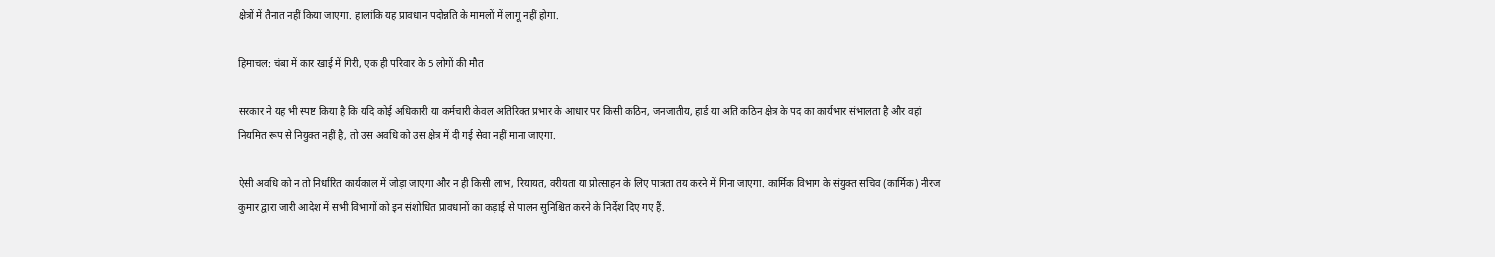क्षेत्रों में तैनात नहीं किया जाएगा. हालांकि यह प्रावधान पदोन्नति के मामलों में लागू नहीं होगा.

हिमाचल: चंबा में कार खाई में गिरी, एक ही परिवार के 5 लोगों की मौत

सरकार ने यह भी स्पष्ट किया है कि यदि कोई अधिकारी या कर्मचारी केवल अतिरिक्त प्रभार के आधार पर किसी कठिन, जनजातीय, हार्ड या अति कठिन क्षेत्र के पद का कार्यभार संभालता है और वहां नियमित रूप से नियुक्त नहीं है, तो उस अवधि को उस क्षेत्र में दी गई सेवा नहीं माना जाएगा.

ऐसी अवधि को न तो निर्धारित कार्यकाल में जोड़ा जाएगा और न ही किसी लाभ, रियायत, वरीयता या प्रोत्साहन के लिए पात्रता तय करने में गिना जाएगा. कार्मिक विभाग के संयुक्त सचिव (कार्मिक) नीरज कुमार द्वारा जारी आदेश में सभी विभागों को इन संशोधित प्रावधानों का कड़ाई से पालन सुनिश्चित करने के निर्देश दिए गए हैं.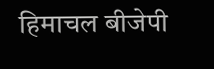हिमाचल बीजेपी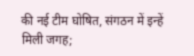की नई टीम घोषित, संगठन में इन्हें मिली जगह;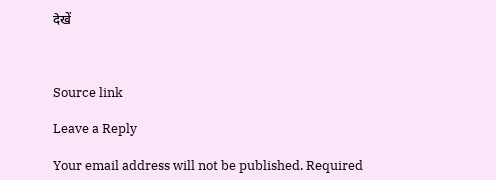देखें



Source link

Leave a Reply

Your email address will not be published. Required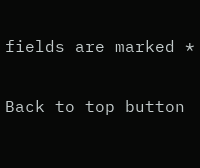fields are marked *

Back to top button